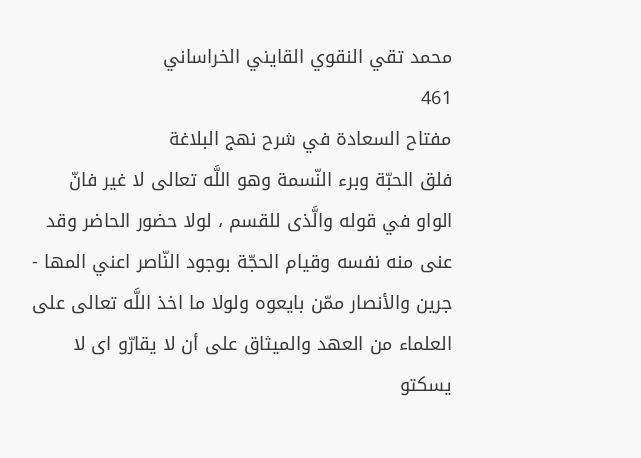محمد تقي النقوي القايني الخراساني
461
مفتاح السعادة في شرح نهج البلاغة
فلق الحبّة وبرء النّسمة وهو اللَّه تعالى لا غير فانّ الواو في قوله والَّذى للقسم ، لولا حضور الحاضر وقد عنى منه نفسه وقيام الحجّة بوجود النّاصر اعني المها - جرين والأنصار ممّن بايعوه ولولا ما اخذ اللَّه تعالى على العلماء من العهد والميثاق على أن لا يقارّو اى لا يسكتو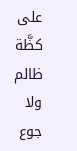على كظَّة ظالم ولا جوع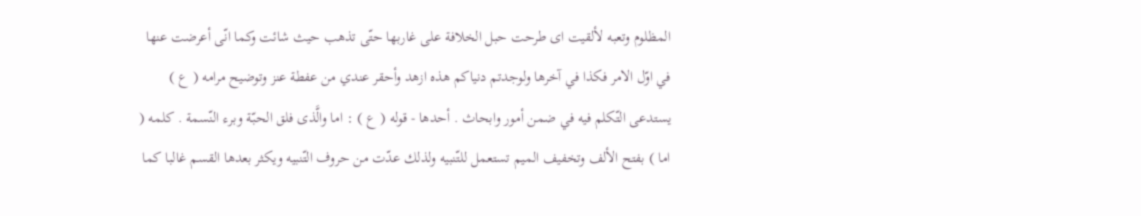المظلوم وتعبه لألقيت اى طرحت حبل الخلافة على غاربها حتّى تذهب حيث شائت وكما انّى أعرضت عنها في اوّل الامر فكذا في آخرها ولوجدتم دنياكم هذه ازهد وأحقر عندي من عفطة عنز وتوضيح مرامه ( ع ) يستدعى التّكلم فيه في ضمن أمور وابحاث . أحدها - قوله ( ع ) : اما والَّذى فلق الحبّة وبرء النّسمة . كلمه ( اما ) بفتح الألف وتخفيف الميم تستعمل للتّنبيه ولذلك عدّت من حروف التّنبيه ويكثر بعدها القسم غالبا كما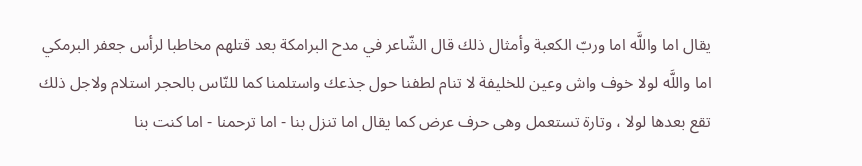يقال اما واللَّه اما وربّ الكعبة وأمثال ذلك قال الشّاعر في مدح البرامكة بعد قتلهم مخاطبا لرأس جعفر البرمكي اما واللَّه لولا خوف واش وعين للخليفة لا تنام لطفنا حول جذعك واستلمنا كما للنّاس بالحجر استلام ولاجل ذلك تقع بعدها لولا ، وتارة تستعمل وهى حرف عرض كما يقال اما تنزل بنا - اما ترحمنا - اما كنت بنا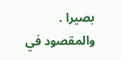بصيرا . والمقصود في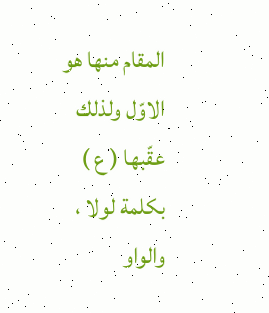المقام منها هو الاوّل ولذلك عقّبها ( ع ) بكلمة لولا ، والواو